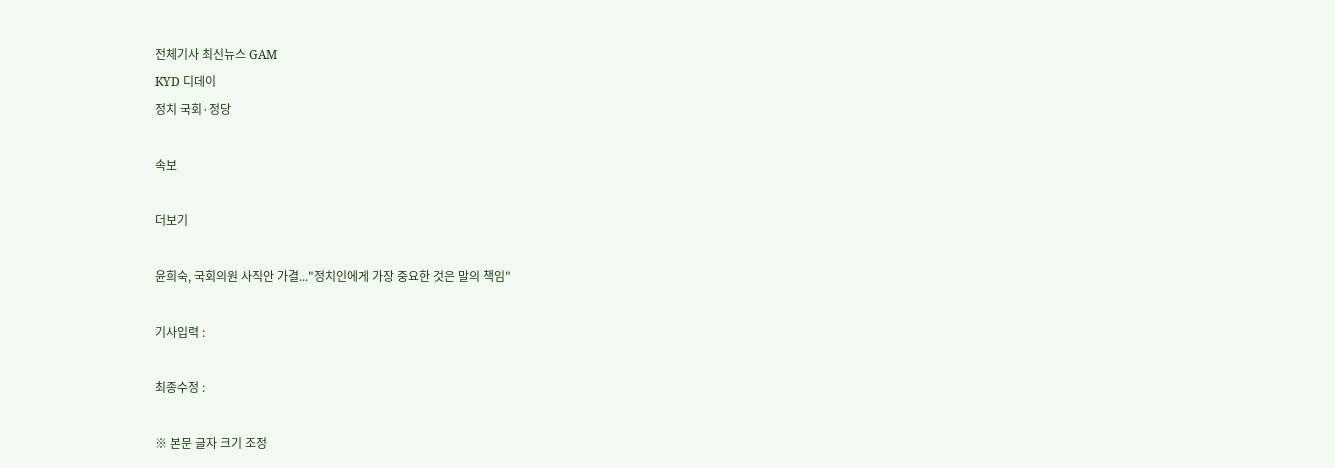전체기사 최신뉴스 GAM
KYD 디데이
정치 국회·정당

속보

더보기

윤희숙, 국회의원 사직안 가결..."정치인에게 가장 중요한 것은 말의 책임"

기사입력 :

최종수정 :

※ 본문 글자 크기 조정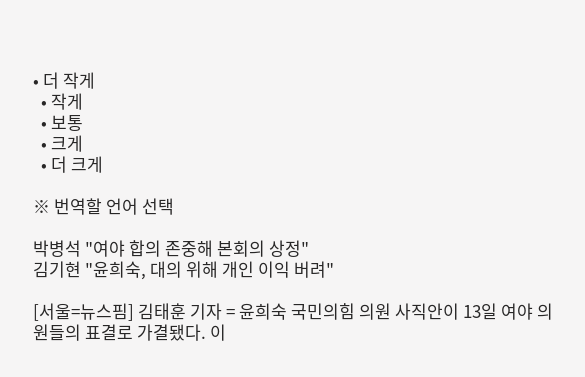• 더 작게
  • 작게
  • 보통
  • 크게
  • 더 크게

※ 번역할 언어 선택

박병석 "여야 합의 존중해 본회의 상정"
김기현 "윤희숙, 대의 위해 개인 이익 버려"

[서울=뉴스핌] 김태훈 기자 = 윤희숙 국민의힘 의원 사직안이 13일 여야 의원들의 표결로 가결됐다. 이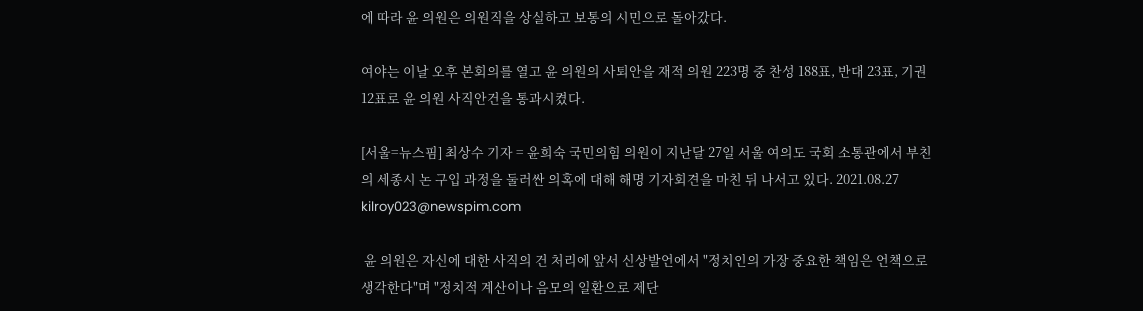에 따라 윤 의원은 의원직을 상실하고 보통의 시민으로 돌아갔다.

여야는 이날 오후 본회의를 열고 윤 의원의 사퇴안을 재적 의원 223명 중 찬성 188표, 반대 23표, 기권 12표로 윤 의원 사직안건을 통과시켰다.

[서울=뉴스핌] 최상수 기자 = 윤희숙 국민의힘 의원이 지난달 27일 서울 여의도 국회 소통관에서 부친의 세종시 논 구입 과정을 둘러싼 의혹에 대해 해명 기자회견을 마친 뒤 나서고 있다. 2021.08.27 kilroy023@newspim.com

 윤 의원은 자신에 대한 사직의 건 처리에 앞서 신상발언에서 "정치인의 가장 중요한 책임은 언책으로 생각한다"며 "정치적 계산이나 음모의 일환으로 제단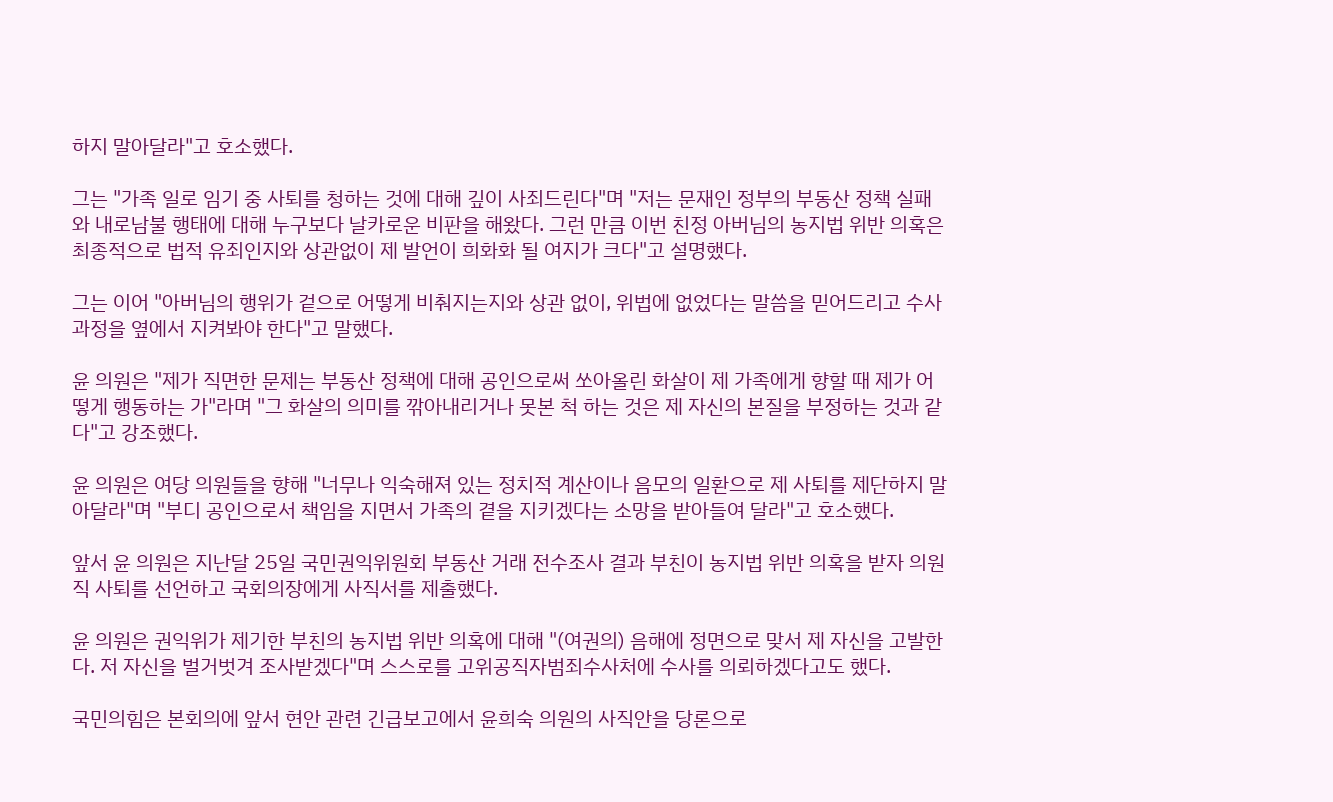하지 말아달라"고 호소했다.

그는 "가족 일로 임기 중 사퇴를 청하는 것에 대해 깊이 사죄드린다"며 "저는 문재인 정부의 부동산 정책 실패와 내로남불 행태에 대해 누구보다 날카로운 비판을 해왔다. 그런 만큼 이번 친정 아버님의 농지법 위반 의혹은 최종적으로 법적 유죄인지와 상관없이 제 발언이 희화화 될 여지가 크다"고 설명했다.

그는 이어 "아버님의 행위가 겉으로 어떻게 비춰지는지와 상관 없이, 위법에 없었다는 말씀을 믿어드리고 수사 과정을 옆에서 지켜봐야 한다"고 말했다.

윤 의원은 "제가 직면한 문제는 부동산 정책에 대해 공인으로써 쏘아올린 화살이 제 가족에게 향할 때 제가 어떻게 행동하는 가"라며 "그 화살의 의미를 깎아내리거나 못본 척 하는 것은 제 자신의 본질을 부정하는 것과 같다"고 강조했다.

윤 의원은 여당 의원들을 향해 "너무나 익숙해져 있는 정치적 계산이나 음모의 일환으로 제 사퇴를 제단하지 말아달라"며 "부디 공인으로서 책임을 지면서 가족의 곁을 지키겠다는 소망을 받아들여 달라"고 호소했다.

앞서 윤 의원은 지난달 25일 국민권익위원회 부동산 거래 전수조사 결과 부친이 농지법 위반 의혹을 받자 의원직 사퇴를 선언하고 국회의장에게 사직서를 제출했다.

윤 의원은 권익위가 제기한 부친의 농지법 위반 의혹에 대해 "(여권의) 음해에 정면으로 맞서 제 자신을 고발한다. 저 자신을 벌거벗겨 조사받겠다"며 스스로를 고위공직자범죄수사처에 수사를 의뢰하겠다고도 했다.

국민의힘은 본회의에 앞서 현안 관련 긴급보고에서 윤희숙 의원의 사직안을 당론으로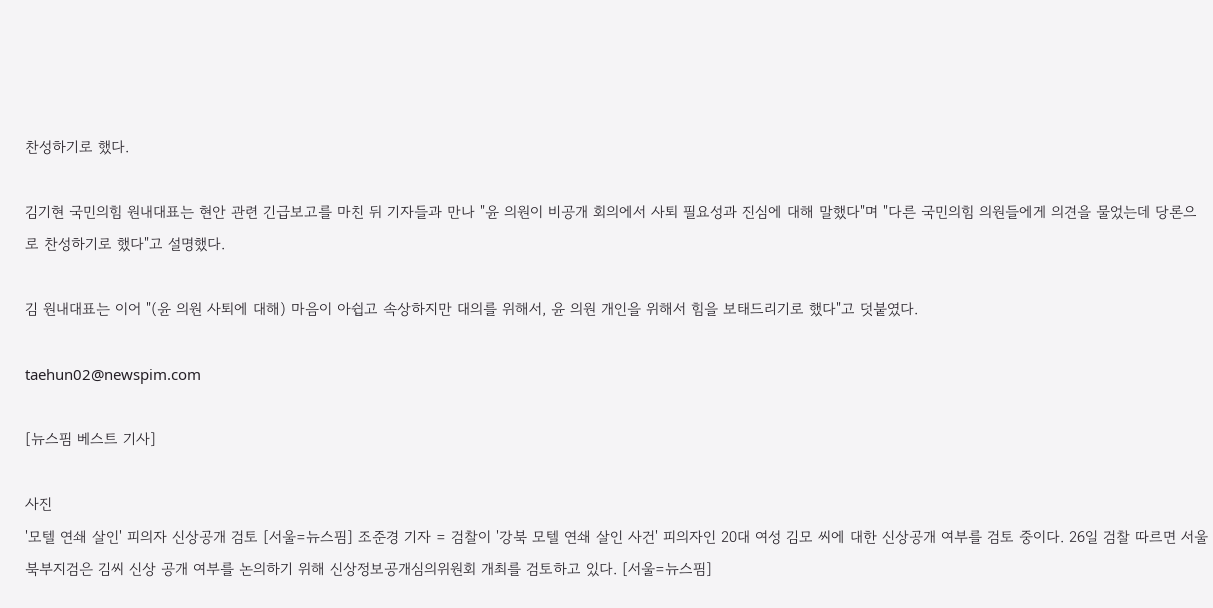찬성하기로 했다.

김기현 국민의힘 원내대표는 현안 관련 긴급보고를 마친 뒤 기자들과 만나 "윤 의원이 비공개 회의에서 사퇴 필요성과 진심에 대해 말했다"며 "다른 국민의힘 의원들에게 의견을 물었는데 당론으로 찬성하기로 했다"고 설명했다.

김 원내대표는 이어 "(윤 의원 사퇴에 대해) 마음이 아쉽고 속상하지만 대의를 위해서, 윤 의원 개인을 위해서 힘을 보태드리기로 했다"고 덧붙였다.

taehun02@newspim.com

[뉴스핌 베스트 기사]

사진
'모텔 연쇄 살인' 피의자 신상공개 검토 [서울=뉴스핌] 조준경 기자 = 검찰이 '강북 모텔 연쇄 살인 사건' 피의자인 20대 여성 김모 씨에 대한 신상공개 여부를 검토 중이다. 26일 검찰 따르면 서울북부지검은 김씨 신상 공개 여부를 논의하기 위해 신상정보공개심의위원회 개최를 검토하고 있다. [서울=뉴스핌]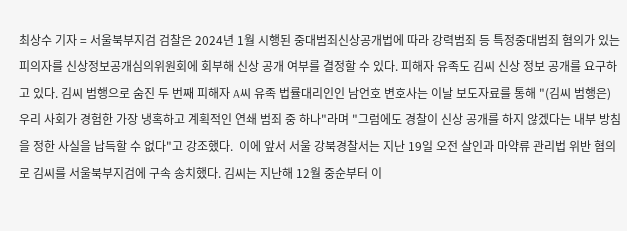최상수 기자 = 서울북부지검 검찰은 2024년 1월 시행된 중대범죄신상공개법에 따라 강력범죄 등 특정중대범죄 혐의가 있는 피의자를 신상정보공개심의위원회에 회부해 신상 공개 여부를 결정할 수 있다. 피해자 유족도 김씨 신상 정보 공개를 요구하고 있다. 김씨 범행으로 숨진 두 번째 피해자 A씨 유족 법률대리인인 남언호 변호사는 이날 보도자료를 통해 "(김씨 범행은) 우리 사회가 경험한 가장 냉혹하고 계획적인 연쇄 범죄 중 하나"라며 "그럼에도 경찰이 신상 공개를 하지 않겠다는 내부 방침을 정한 사실을 납득할 수 없다"고 강조했다.  이에 앞서 서울 강북경찰서는 지난 19일 오전 살인과 마약류 관리법 위반 혐의로 김씨를 서울북부지검에 구속 송치했다. 김씨는 지난해 12월 중순부터 이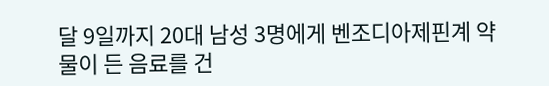달 9일까지 20대 남성 3명에게 벤조디아제핀계 약물이 든 음료를 건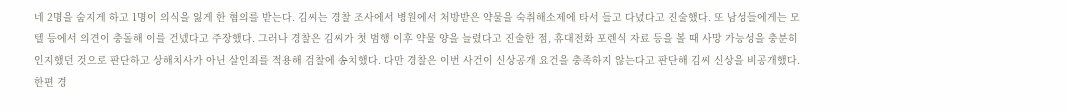네 2명을 숨지게 하고 1명이 의식을 잃게 한 혐의를 받는다. 김씨는 경찰 조사에서 병원에서 처방받은 약물을 숙취해소제에 타서 들고 다녔다고 진술했다. 또 남성들에게는 모텔 등에서 의견이 충돌해 이를 건넸다고 주장했다. 그러나 경찰은 김씨가 첫 범행 이후 약물 양을 늘렸다고 진술한 점, 휴대전화 포렌식 자료 등을 볼 때 사망 가능성을 충분히 인지했던 것으로 판단하고 상해치사가 아닌 살인죄를 적용해 검찰에 송치했다. 다만 경찰은 이번 사건이 신상공개 요건을 충족하지 않는다고 판단해 김씨 신상을 비공개했다.  한편 경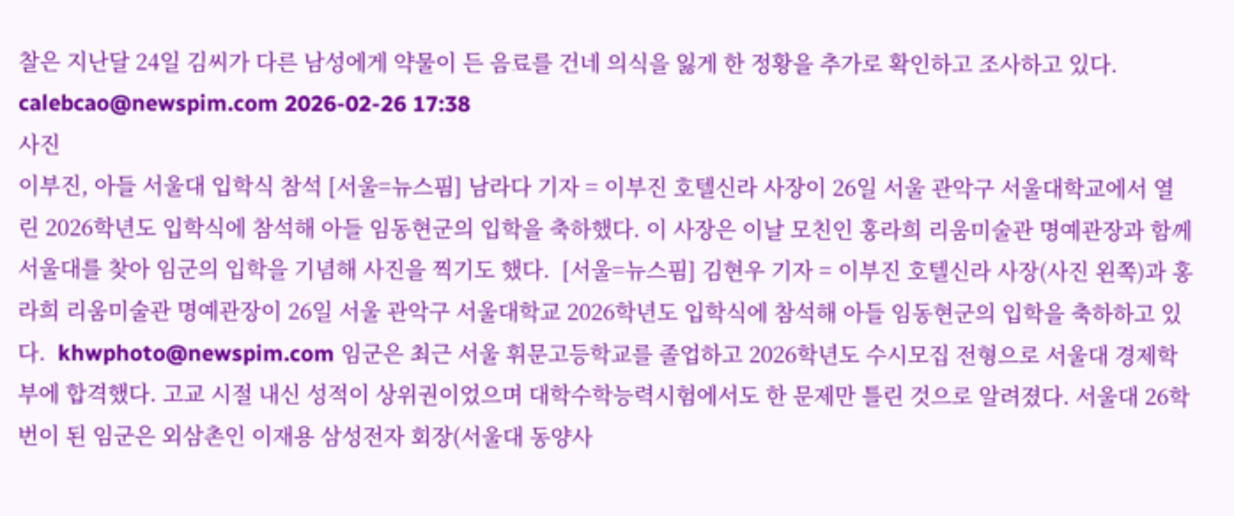찰은 지난달 24일 김씨가 다른 남성에게 약물이 든 음료를 건네 의식을 잃게 한 정황을 추가로 확인하고 조사하고 있다. calebcao@newspim.com 2026-02-26 17:38
사진
이부진, 아들 서울대 입학식 참석 [서울=뉴스핌] 남라다 기자 = 이부진 호텔신라 사장이 26일 서울 관악구 서울대학교에서 열린 2026학년도 입학식에 참석해 아들 임동현군의 입학을 축하했다. 이 사장은 이날 모친인 홍라희 리움미술관 명예관장과 함께 서울대를 찾아 임군의 입학을 기념해 사진을 찍기도 했다.  [서울=뉴스핌] 김현우 기자 = 이부진 호텔신라 사장(사진 왼쪽)과 홍라희 리움미술관 명예관장이 26일 서울 관악구 서울대학교 2026학년도 입학식에 참석해 아들 임동현군의 입학을 축하하고 있다.  khwphoto@newspim.com 임군은 최근 서울 휘문고등학교를 졸업하고 2026학년도 수시모집 전형으로 서울대 경제학부에 합격했다. 고교 시절 내신 성적이 상위권이었으며 대학수학능력시험에서도 한 문제만 틀린 것으로 알려졌다. 서울대 26학번이 된 임군은 외삼촌인 이재용 삼성전자 회장(서울대 동양사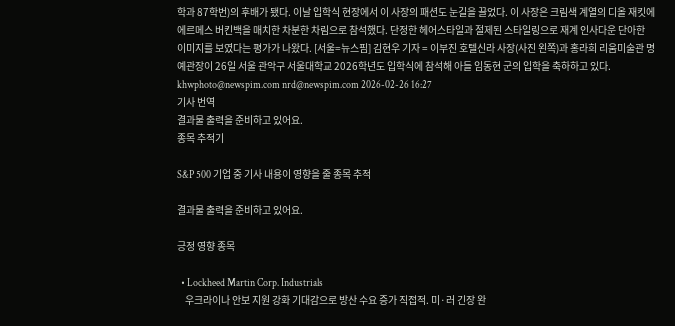학과 87학번)의 후배가 됐다. 이날 입학식 현장에서 이 사장의 패션도 눈길을 끌었다. 이 사장은 크림색 계열의 디올 재킷에 에르메스 버킨백을 매치한 차분한 차림으로 참석했다. 단정한 헤어스타일과 절제된 스타일링으로 재계 인사다운 단아한 이미지를 보였다는 평가가 나왔다. [서울=뉴스핌] 김현우 기자 = 이부진 호텔신라 사장(사진 왼쪽)과 홍라희 리움미술관 명예관장이 26일 서울 관악구 서울대학교 2026학년도 입학식에 참석해 아들 임동현 군의 입학을 축하하고 있다. khwphoto@newspim.com nrd@newspim.com 2026-02-26 16:27
기사 번역
결과물 출력을 준비하고 있어요.
종목 추적기

S&P 500 기업 중 기사 내용이 영향을 줄 종목 추적

결과물 출력을 준비하고 있어요.

긍정 영향 종목

  • Lockheed Martin Corp. Industrials
    우크라이나 안보 지원 강화 기대감으로 방산 수요 증가 직접적. 미·러 긴장 완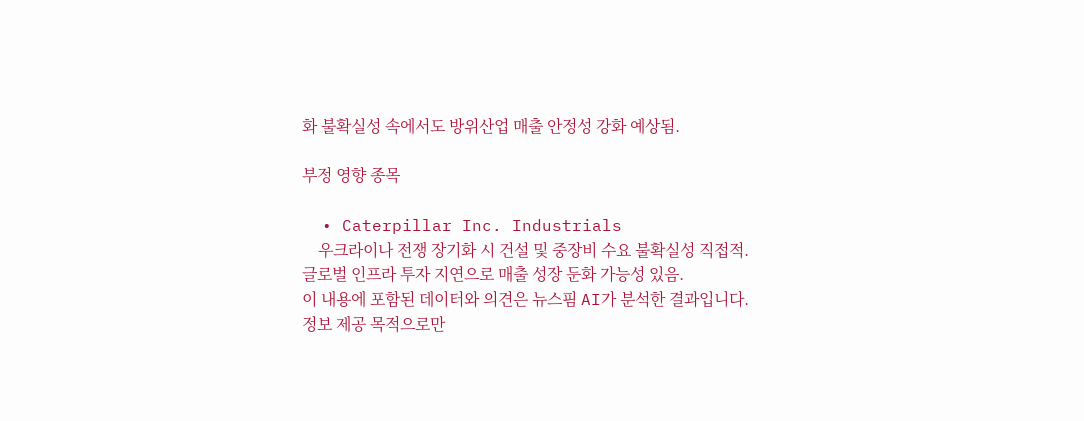화 불확실성 속에서도 방위산업 매출 안정성 강화 예상됨.

부정 영향 종목

  • Caterpillar Inc. Industrials
    우크라이나 전쟁 장기화 시 건설 및 중장비 수요 불확실성 직접적. 글로벌 인프라 투자 지연으로 매출 성장 둔화 가능성 있음.
이 내용에 포함된 데이터와 의견은 뉴스핌 AI가 분석한 결과입니다. 정보 제공 목적으로만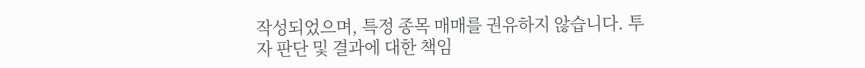작성되었으며, 특정 종목 매매를 권유하지 않습니다. 투자 판단 및 결과에 대한 책임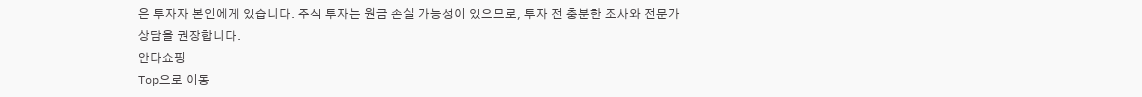은 투자자 본인에게 있습니다. 주식 투자는 원금 손실 가능성이 있으므로, 투자 전 충분한 조사와 전문가 상담을 권장합니다.
안다쇼핑
Top으로 이동